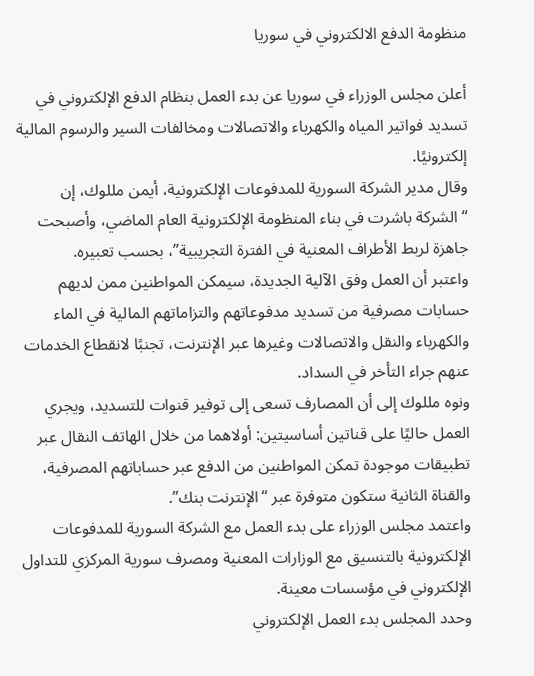منظومة الدفع الالكتروني في سوريا

أعلن مجلس الوزراء في سوريا عن بدء العمل بنظام الدفع الإلكتروني في تسديد فواتير المياه والكهرباء والاتصالات ومخالفات السير والرسوم المالية إلكترونيًا.
وقال مدير الشركة السورية للمدفوعات الإلكترونية، أيمن مللوك، إن “الشركة باشرت في بناء المنظومة الإلكترونية العام الماضي، وأصبحت جاهزة لربط الأطراف المعنية في الفترة التجريبية”، بحسب تعبيره.
واعتبر أن العمل وفق الآلية الجديدة، سيمكن المواطنين ممن لديهم حسابات مصرفية من تسديد مدفوعاتهم والتزاماتهم المالية في الماء والكهرباء والنقل والاتصالات وغيرها عبر الإنترنت، تجنبًا لانقطاع الخدمات عنهم جراء التأخر في السداد.
ونوه مللوك إلى أن المصارف تسعى إلى توفير قنوات للتسديد، ويجري العمل حاليًا على قناتين أساسيتين: أولاهما من خلال الهاتف النقال عبر تطبيقات موجودة تمكن المواطنين من الدفع عبر حساباتهم المصرفية، والقناة الثانية ستكون متوفرة عبر “الإنترنت بنك”.
واعتمد مجلس الوزراء على بدء العمل مع الشركة السورية للمدفوعات الإلكترونية بالتنسيق مع الوزارات المعنية ومصرف سورية المركزي للتداول الإلكتروني في مؤسسات معينة.
وحدد المجلس بدء العمل الإلكتروني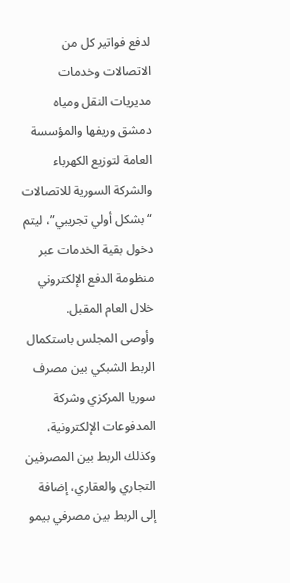لدفع فواتير كل من الاتصالات وخدمات مديريات النقل ومياه دمشق وريفها والمؤسسة العامة لتوزيع الكهرباء والشركة السورية للاتصالات “بشكل أولي تجريبي”، ليتم دخول بقية الخدمات عبر منظومة الدفع الإلكتروني خلال العام المقبل.
وأوصى المجلس باستكمال الربط الشبكي بين مصرف سوريا المركزي وشركة المدفوعات الإلكترونية، وكذلك الربط بين المصرفين التجاري والعقاري، إضافة إلى الربط بين مصرفي بيمو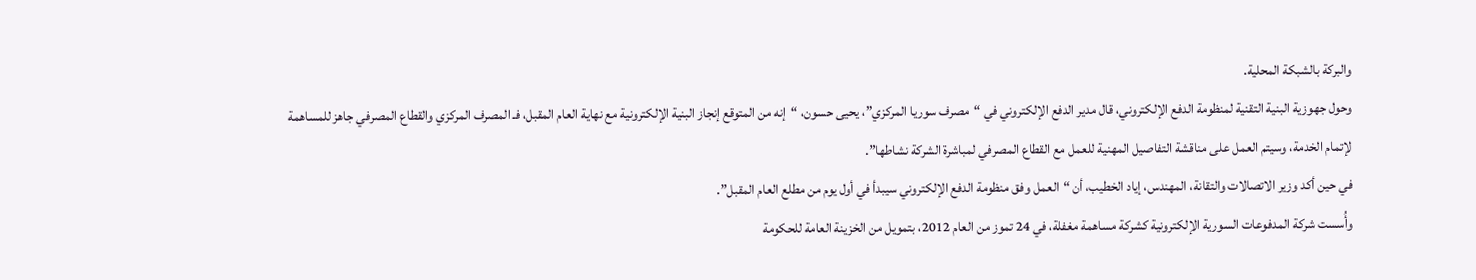والبركة بالشبكة المحلية.
وحول جهوزية البنية التقنية لمنظومة الدفع الإلكتروني، قال مدير الدفع الإلكتروني في “مصرف سوريا المركزي”، يحيى حسون، “إنه من المتوقع إنجاز البنية الإلكترونية مع نهاية العام المقبل، فـ المصرف المركزي والقطاع المصرفي جاهز للمساهمة لإتمام الخدمة، وسيتم العمل على مناقشة التفاصيل المهنية للعمل مع القطاع المصرفي لمباشرة الشركة نشاطها”.
في حين أكد وزير الاتصالات والتقانة، المهندس، إياد الخطيب، أن “العمل وفق منظومة الدفع الإلكتروني سيبدأ في أول يوم من مطلع العام المقبل”.
وأُسست شركة المدفوعات السورية الإلكترونية كشركة مساهمة مغفلة، في 24 تموز من العام 2012، بتمويل من الخزينة العامة للحكومة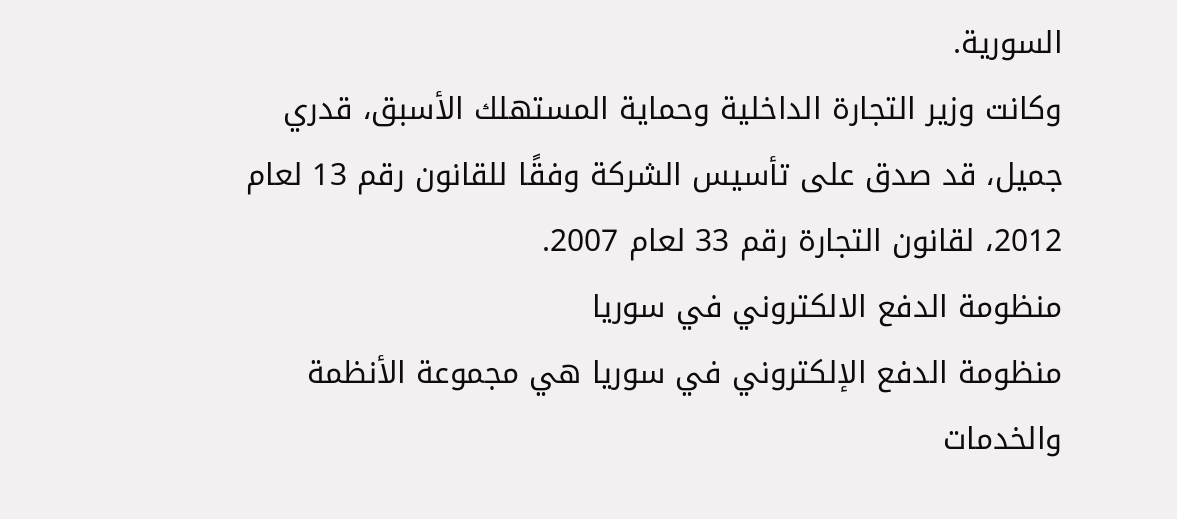السورية.
وكانت وزير التجارة الداخلية وحماية المستهلك الأسبق، قدري جميل، قد صدق على تأسيس الشركة وفقًا للقانون رقم 13 لعام 2012، لقانون التجارة رقم 33 لعام 2007.
منظومة الدفع الالكتروني في سوريا
منظومة الدفع الإلكتروني في سوريا هي مجموعة الأنظمة والخدمات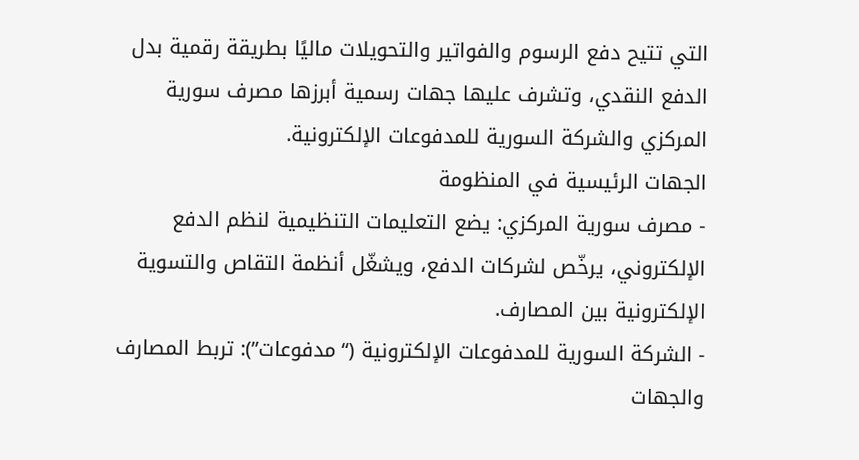التي تتيح دفع الرسوم والفواتير والتحويلات ماليًا بطريقة رقمية بدل الدفع النقدي، وتشرف عليها جهات رسمية أبرزها مصرف سورية المركزي والشركة السورية للمدفوعات الإلكترونية.
الجهات الرئيسية في المنظومة
- مصرف سورية المركزي: يضع التعليمات التنظيمية لنظم الدفع الإلكتروني، يرخّص لشركات الدفع، ويشغّل أنظمة التقاص والتسوية الإلكترونية بين المصارف.
- الشركة السورية للمدفوعات الإلكترونية (“مدفوعات”): تربط المصارف والجهات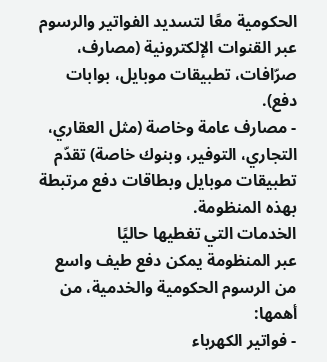الحكومية معًا لتسديد الفواتير والرسوم عبر القنوات الإلكترونية (مصارف، صرّافات، تطبيقات موبايل، بوابات دفع).
- مصارف عامة وخاصة (مثل العقاري، التجاري، التوفير، وبنوك خاصة) تقدّم تطبيقات موبايل وبطاقات دفع مرتبطة بهذه المنظومة.
الخدمات التي تغطيها حاليًا
عبر المنظومة يمكن دفع طيف واسع من الرسوم الحكومية والخدمية، من أهمها:
- فواتير الكهرباء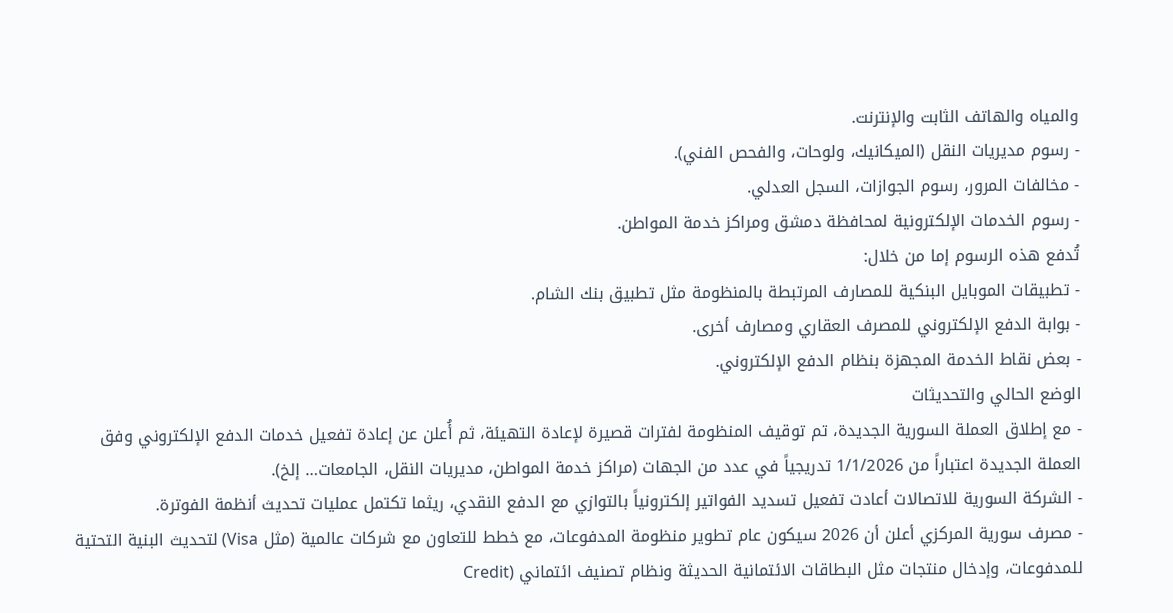والمياه والهاتف الثابت والإنترنت.
- رسوم مديريات النقل (الميكانيك، ولوحات، والفحص الفني).
- مخالفات المرور، رسوم الجوازات، السجل العدلي.
- رسوم الخدمات الإلكترونية لمحافظة دمشق ومراكز خدمة المواطن.
تُدفع هذه الرسوم إما من خلال:
- تطبيقات الموبايل البنكية للمصارف المرتبطة بالمنظومة مثل تطبيق بنك الشام.
- بوابة الدفع الإلكتروني للمصرف العقاري ومصارف أخرى.
- بعض نقاط الخدمة المجهزة بنظام الدفع الإلكتروني.
الوضع الحالي والتحديثات
- مع إطلاق العملة السورية الجديدة، تم توقيف المنظومة لفترات قصيرة لإعادة التهيئة، ثم أُعلن عن إعادة تفعيل خدمات الدفع الإلكتروني وفق العملة الجديدة اعتباراً من 1/1/2026 تدريجياً في عدد من الجهات (مراكز خدمة المواطن، مديريات النقل، الجامعات… إلخ).
- الشركة السورية للاتصالات أعادت تفعيل تسديد الفواتير إلكترونياً بالتوازي مع الدفع النقدي، ريثما تكتمل عمليات تحديث أنظمة الفوترة.
- مصرف سورية المركزي أعلن أن 2026 سيكون عام تطوير منظومة المدفوعات، مع خطط للتعاون مع شركات عالمية (مثل Visa) لتحديث البنية التحتية للمدفوعات، وإدخال منتجات مثل البطاقات الائتمانية الحديثة ونظام تصنيف ائتماني (Credit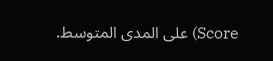Score) على المدى المتوسط.